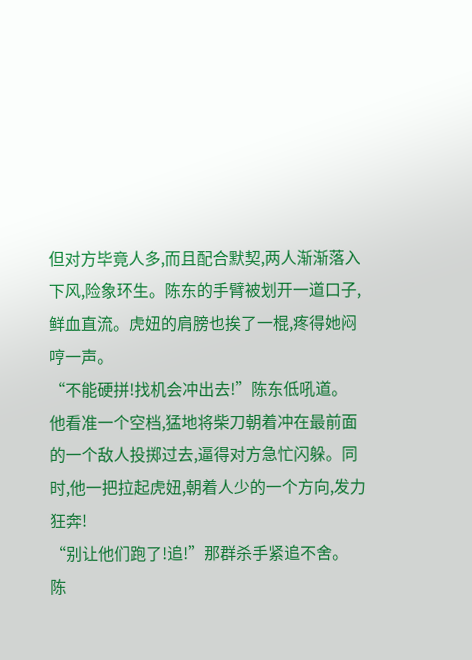但对方毕竟人多,而且配合默契,两人渐渐落入下风,险象环生。陈东的手臂被划开一道口子,鲜血直流。虎妞的肩膀也挨了一棍,疼得她闷哼一声。
“不能硬拼!找机会冲出去!”陈东低吼道。
他看准一个空档,猛地将柴刀朝着冲在最前面的一个敌人投掷过去,逼得对方急忙闪躲。同时,他一把拉起虎妞,朝着人少的一个方向,发力狂奔!
“别让他们跑了!追!”那群杀手紧追不舍。
陈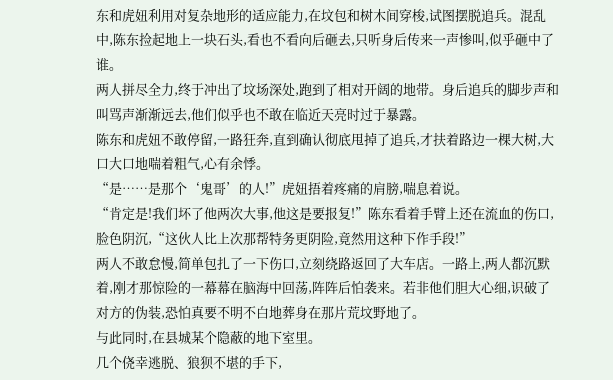东和虎妞利用对复杂地形的适应能力,在坟包和树木间穿梭,试图摆脱追兵。混乱中,陈东捡起地上一块石头,看也不看向后砸去,只听身后传来一声惨叫,似乎砸中了谁。
两人拼尽全力,终于冲出了坟场深处,跑到了相对开阔的地带。身后追兵的脚步声和叫骂声渐渐远去,他们似乎也不敢在临近天亮时过于暴露。
陈东和虎妞不敢停留,一路狂奔,直到确认彻底甩掉了追兵,才扶着路边一棵大树,大口大口地喘着粗气,心有余悸。
“是……是那个‘鬼哥’的人!”虎妞捂着疼痛的肩膀,喘息着说。
“肯定是!我们坏了他两次大事,他这是要报复!”陈东看着手臂上还在流血的伤口,脸色阴沉,“这伙人比上次那帮特务更阴险,竟然用这种下作手段!”
两人不敢怠慢,简单包扎了一下伤口,立刻绕路返回了大车店。一路上,两人都沉默着,刚才那惊险的一幕幕在脑海中回荡,阵阵后怕袭来。若非他们胆大心细,识破了对方的伪装,恐怕真要不明不白地葬身在那片荒坟野地了。
与此同时,在县城某个隐蔽的地下室里。
几个侥幸逃脱、狼狈不堪的手下,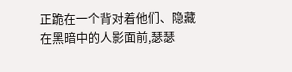正跪在一个背对着他们、隐藏在黑暗中的人影面前,瑟瑟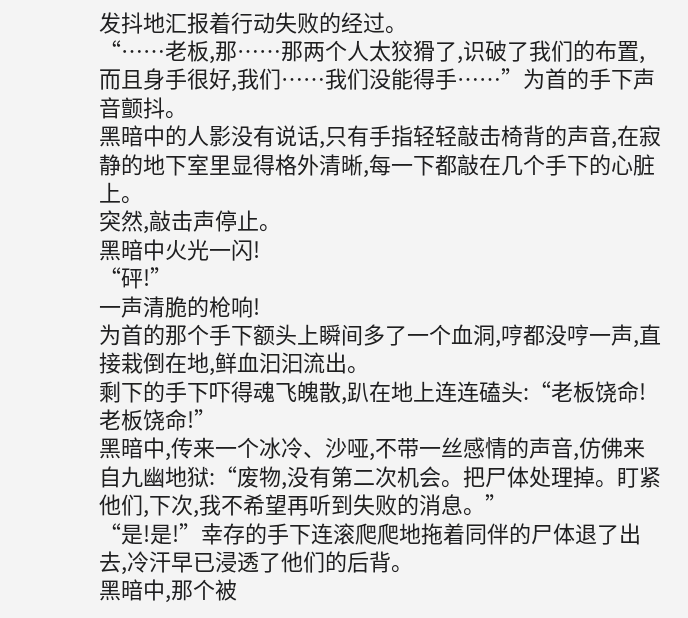发抖地汇报着行动失败的经过。
“……老板,那……那两个人太狡猾了,识破了我们的布置,而且身手很好,我们……我们没能得手……”为首的手下声音颤抖。
黑暗中的人影没有说话,只有手指轻轻敲击椅背的声音,在寂静的地下室里显得格外清晰,每一下都敲在几个手下的心脏上。
突然,敲击声停止。
黑暗中火光一闪!
“砰!”
一声清脆的枪响!
为首的那个手下额头上瞬间多了一个血洞,哼都没哼一声,直接栽倒在地,鲜血汩汩流出。
剩下的手下吓得魂飞魄散,趴在地上连连磕头:“老板饶命!老板饶命!”
黑暗中,传来一个冰冷、沙哑,不带一丝感情的声音,仿佛来自九幽地狱:“废物,没有第二次机会。把尸体处理掉。盯紧他们,下次,我不希望再听到失败的消息。”
“是!是!”幸存的手下连滚爬爬地拖着同伴的尸体退了出去,冷汗早已浸透了他们的后背。
黑暗中,那个被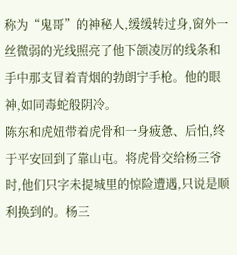称为“鬼哥”的神秘人,缓缓转过身,窗外一丝微弱的光线照亮了他下颌凌厉的线条和手中那支冒着青烟的勃朗宁手枪。他的眼神,如同毒蛇般阴冷。
陈东和虎妞带着虎骨和一身疲惫、后怕,终于平安回到了靠山屯。将虎骨交给杨三爷时,他们只字未提城里的惊险遭遇,只说是顺利换到的。杨三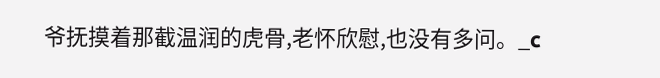爷抚摸着那截温润的虎骨,老怀欣慰,也没有多问。_c